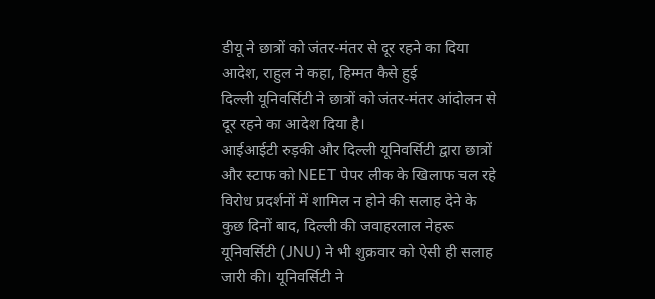डीयू ने छात्रों को जंतर-मंतर से दूर रहने का दिया आदेश, राहुल ने कहा, हिम्मत कैसे हुई
दिल्ली यूनिवर्सिटी ने छात्रों को जंतर-मंतर आंदोलन से दूर रहने का आदेश दिया है।
आईआईटी रुड़की और दिल्ली यूनिवर्सिटी द्वारा छात्रों और स्टाफ को NEET पेपर लीक के खिलाफ चल रहे विरोध प्रदर्शनों में शामिल न होने की सलाह देने के कुछ दिनों बाद, दिल्ली की जवाहरलाल नेहरू यूनिवर्सिटी (JNU) ने भी शुक्रवार को ऐसी ही सलाह जारी की। यूनिवर्सिटी ने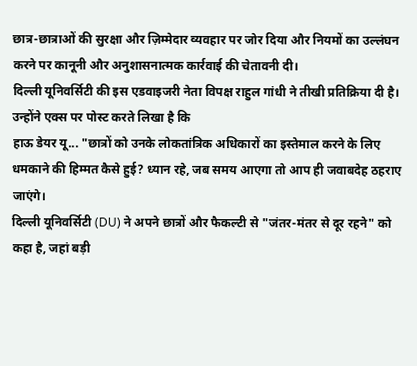छात्र-छात्राओं की सुरक्षा और ज़िम्मेदार व्यवहार पर जोर दिया और नियमों का उल्लंघन करने पर कानूनी और अनुशासनात्मक कार्रवाई की चेतावनी दी।
दिल्ली यूनिवर्सिटी की इस एडवाइजरी नेता विपक्ष राहुल गांधी ने तीखी प्रतिक्रिया दी है।
उन्होंने एक्स पर पोस्ट करते लिखा है कि
हाऊ डेयर यू... "छात्रों को उनके लोकतांत्रिक अधिकारों का इस्तेमाल करने के लिए धमकाने की हिम्मत कैसे हुई? ध्यान रहे, जब समय आएगा तो आप ही जवाबदेह ठहराए जाएंगे।
दिल्ली यूनिवर्सिटी (DU) ने अपने छात्रों और फैकल्टी से "जंतर-मंतर से दूर रहने" को कहा है, जहां बड़ी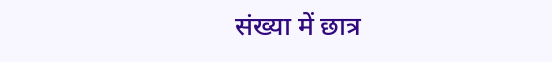संख्या में छात्र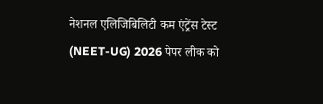नेशनल एलिजिबिलिटी कम एंट्रेंस टेस्ट (NEET-UG) 2026 पेपर लीक को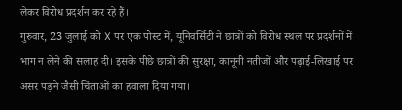लेकर विरोध प्रदर्शन कर रहे हैं।
गुरुवार, 23 जुलाई को X पर एक पोस्ट में, यूनिवर्सिटी ने छात्रों को विरोध स्थल पर प्रदर्शनों में भाग न लेने की सलाह दी। इसके पीछे छात्रों की सुरक्षा, कानूनी नतीजों और पढ़ाई-लिखाई पर असर पड़ने जैसी चिंताओं का हवाला दिया गया।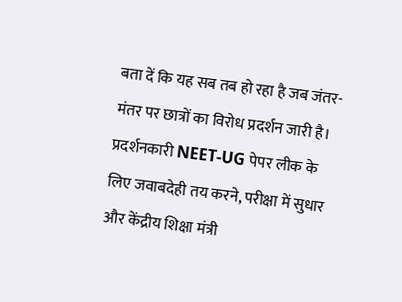बता दें कि यह सब तब हो रहा है जब जंतर-मंतर पर छात्रों का विरोध प्रदर्शन जारी है। प्रदर्शनकारी NEET-UG पेपर लीक के लिए जवाबदेही तय करने, परीक्षा में सुधार और केंद्रीय शिक्षा मंत्री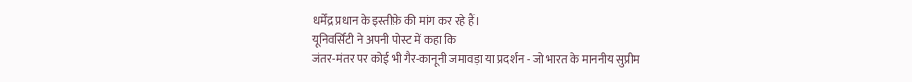धर्मेंद्र प्रधान के इस्तीफ़े की मांग कर रहे हैं।
यूनिवर्सिटी ने अपनी पोस्ट में कहा कि
जंतर-मंतर पर कोई भी गैर-कानूनी जमावड़ा या प्रदर्शन - जो भारत के माननीय सुप्रीम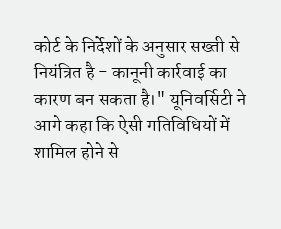कोर्ट के निर्देशों के अनुसार सख्ती से नियंत्रित है - कानूनी कार्रवाई का कारण बन सकता है।" यूनिवर्सिटी ने आगे कहा कि ऐसी गतिविधियों में शामिल होने से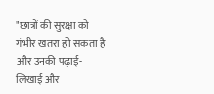"छात्रों की सुरक्षा को गंभीर खतरा हो सकता है और उनकी पढ़ाई-लिखाई और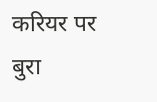करियर पर बुरा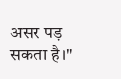असर पड़ सकता है।"